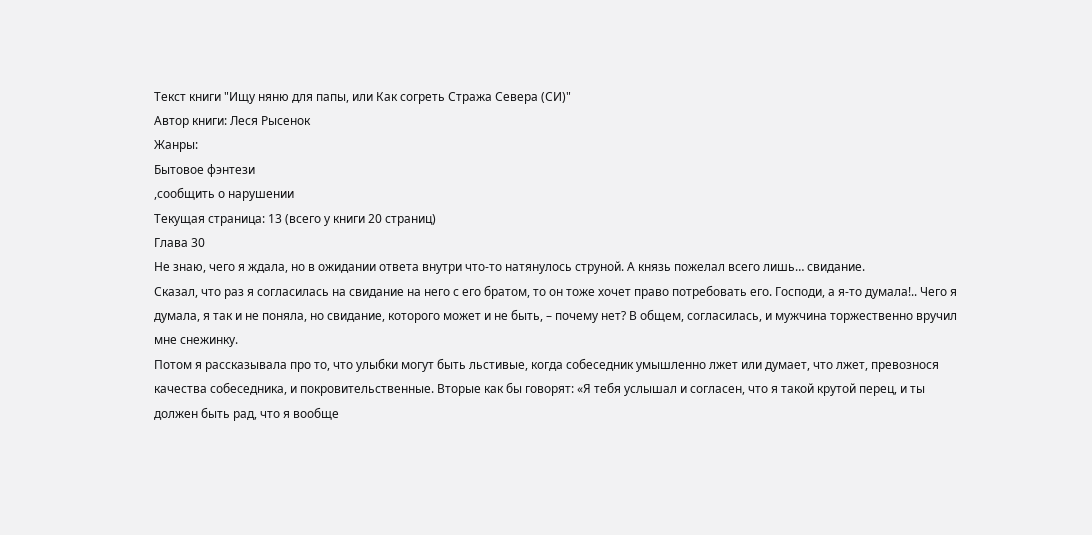Текст книги "Ищу няню для папы, или Как согреть Стража Севера (СИ)"
Автор книги: Леся Рысенок
Жанры:
Бытовое фэнтези
,сообщить о нарушении
Текущая страница: 13 (всего у книги 20 страниц)
Глава 30
Не знаю, чего я ждала, но в ожидании ответа внутри что-то натянулось струной. А князь пожелал всего лишь… свидание.
Сказал, что раз я согласилась на свидание на него с его братом, то он тоже хочет право потребовать его. Господи, а я-то думала!.. Чего я думала, я так и не поняла, но свидание, которого может и не быть, – почему нет? В общем, согласилась, и мужчина торжественно вручил мне снежинку.
Потом я рассказывала про то, что улыбки могут быть льстивые, когда собеседник умышленно лжет или думает, что лжет, превознося качества собеседника, и покровительственные. Вторые как бы говорят: «Я тебя услышал и согласен, что я такой крутой перец, и ты должен быть рад, что я вообще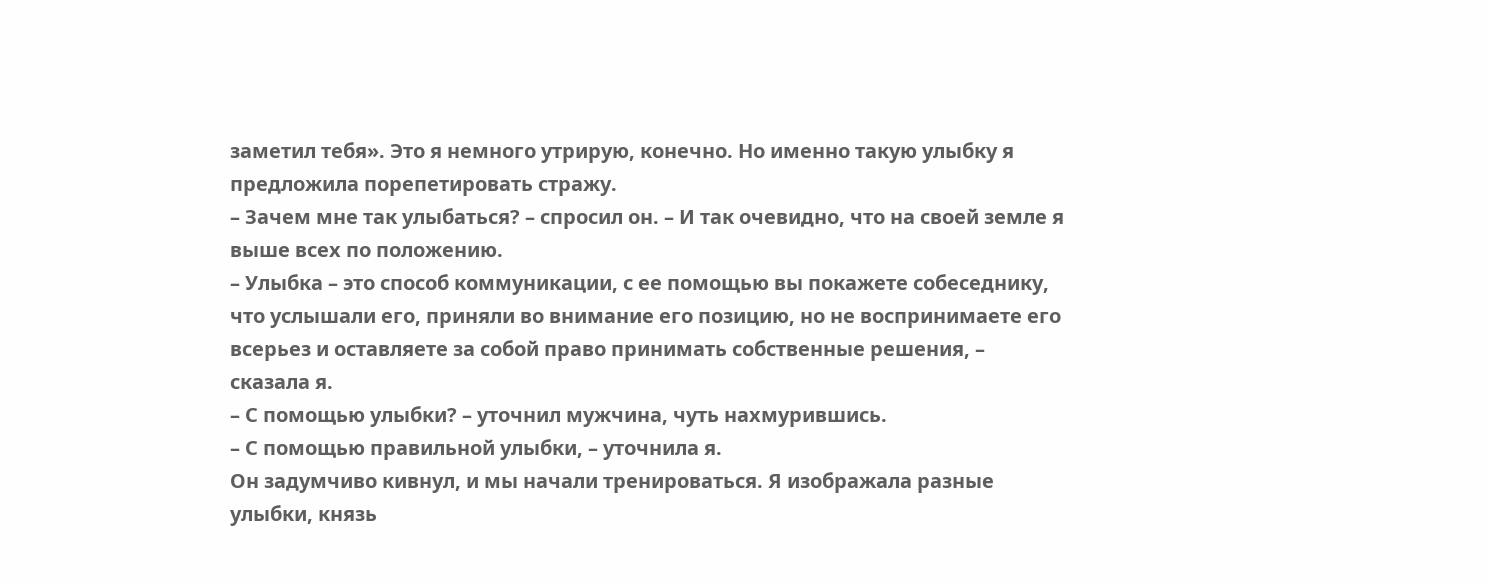заметил тебя». Это я немного утрирую, конечно. Но именно такую улыбку я предложила порепетировать стражу.
– Зачем мне так улыбаться? – спросил он. – И так очевидно, что на своей земле я выше всех по положению.
– Улыбка – это способ коммуникации, с ее помощью вы покажете собеседнику, что услышали его, приняли во внимание его позицию, но не воспринимаете его всерьез и оставляете за собой право принимать собственные решения, – сказала я.
– С помощью улыбки? – уточнил мужчина, чуть нахмурившись.
– С помощью правильной улыбки, – уточнила я.
Он задумчиво кивнул, и мы начали тренироваться. Я изображала разные улыбки, князь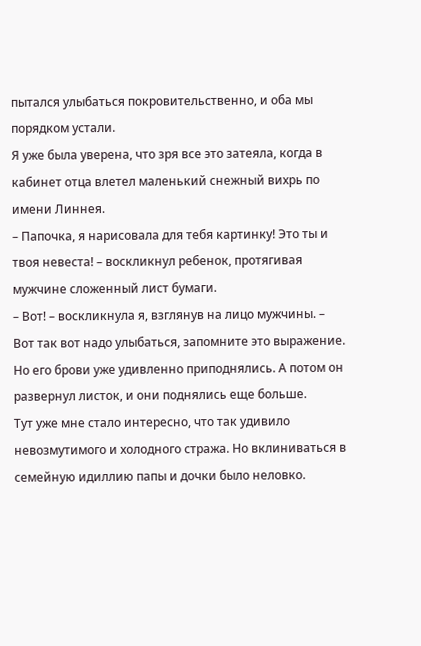пытался улыбаться покровительственно, и оба мы порядком устали.
Я уже была уверена, что зря все это затеяла, когда в кабинет отца влетел маленький снежный вихрь по имени Линнея.
– Папочка, я нарисовала для тебя картинку! Это ты и твоя невеста! – воскликнул ребенок, протягивая мужчине сложенный лист бумаги.
– Вот! – воскликнула я, взглянув на лицо мужчины. – Вот так вот надо улыбаться, запомните это выражение.
Но его брови уже удивленно приподнялись. А потом он развернул листок, и они поднялись еще больше.
Тут уже мне стало интересно, что так удивило невозмутимого и холодного стража. Но вклиниваться в семейную идиллию папы и дочки было неловко.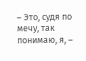– Это, судя по мечу, так понимаю, я, –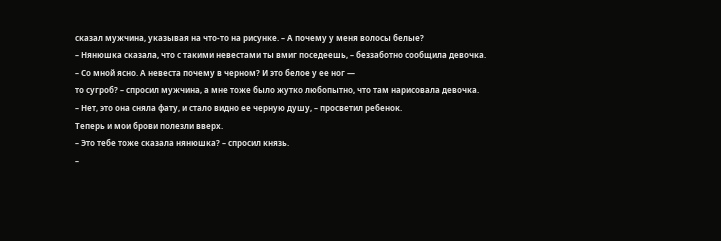сказал мужчина, указывая на что-то на рисунке. – А почему у меня волосы белые?
– Нянюшка сказала, что с такими невестами ты вмиг поседеешь, – беззаботно сообщила девочка.
– Со мной ясно. А невеста почему в черном? И это белое у ее ног —
то сугроб? – спросил мужчина, а мне тоже было жутко любопытно, что там нарисовала девочка.
– Нет, это она сняла фату, и стало видно ее черную душу, – просветил ребенок.
Теперь и мои брови полезли вверх.
– Это тебе тоже сказала нянюшка? – спросил князь.
–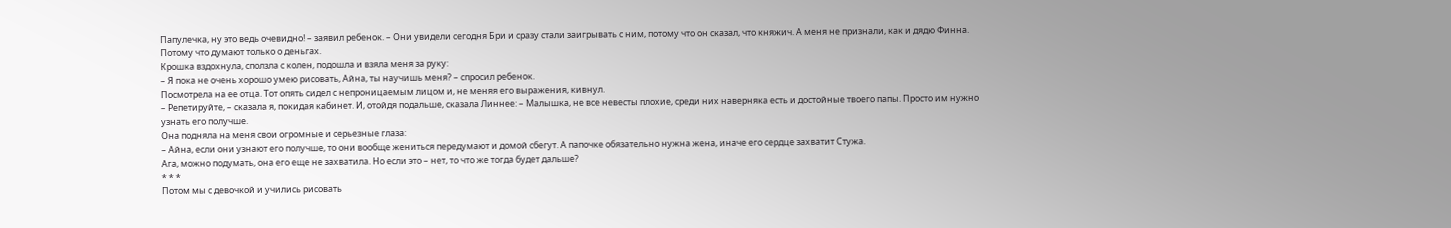Папулечка, ну это ведь очевидно! – заявил ребенок. – Они увидели сегодня Бри и сразу стали заигрывать с ним, потому что он сказал, что княжич. А меня не признали, как и дядю Финна. Потому что думают только о деньгах.
Крошка вздохнула, сползла с колен, подошла и взяла меня за руку:
– Я пока не очень хорошо умею рисовать, Айна, ты научишь меня? – спросил ребенок.
Посмотрела на ее отца. Тот опять сидел с непроницаемым лицом и, не меняя его выражения, кивнул.
– Репетируйте, – сказала я, покидая кабинет. И, отойдя подальше, сказала Линнее: – Малышка, не все невесты плохие, среди них наверняка есть и достойные твоего папы. Просто им нужно узнать его получше.
Она подняла на меня свои огромные и серьезные глаза:
– Айна, если они узнают его получше, то они вообще жениться передумают и домой сбегут. А папочке обязательно нужна жена, иначе его сердце захватит Стужа.
Ага, можно подумать, она его еще не захватила. Но если это – нет, то что же тогда будет дальше?
* * *
Потом мы с девочкой и учились рисовать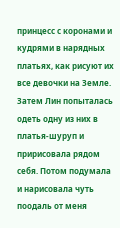принцесс с коронами и кудрями в нарядных платьях, как рисуют их все девочки на Земле. Затем Лин попыталась одеть одну из них в платья-шуруп и пририсовала рядом себя. Потом подумала и нарисовала чуть поодаль от меня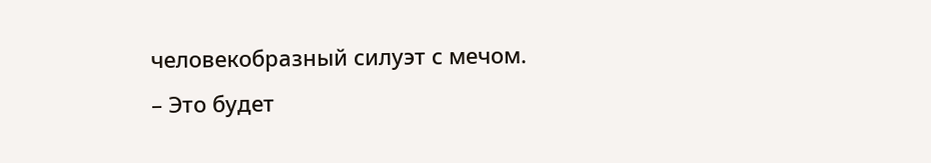человекобразный силуэт с мечом.
– Это будет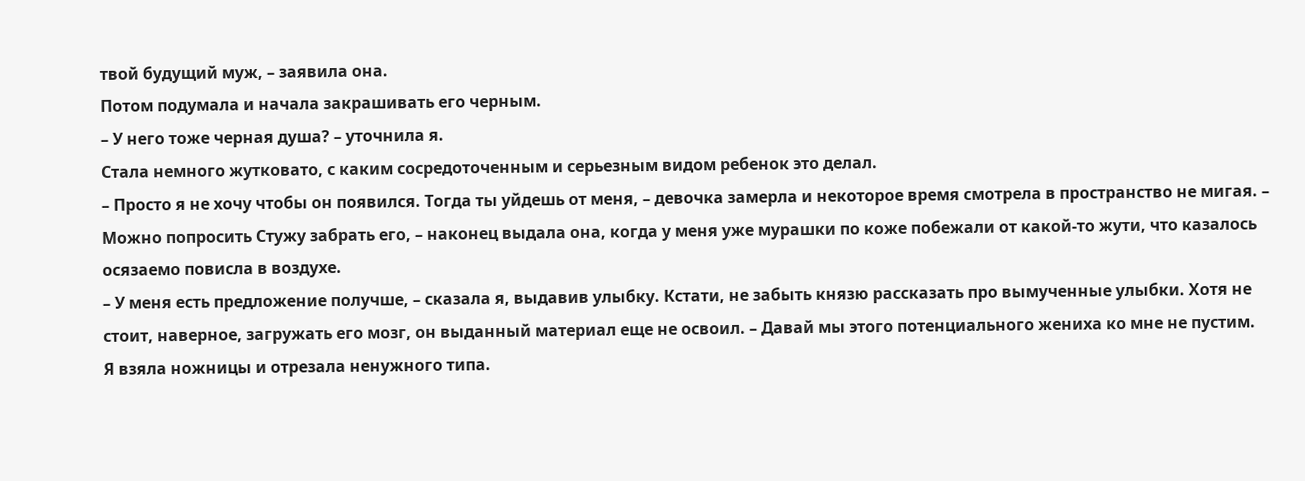твой будущий муж, – заявила она.
Потом подумала и начала закрашивать его черным.
– У него тоже черная душа? – уточнила я.
Стала немного жутковато, с каким сосредоточенным и серьезным видом ребенок это делал.
– Просто я не хочу чтобы он появился. Тогда ты уйдешь от меня, – девочка замерла и некоторое время смотрела в пространство не мигая. – Можно попросить Стужу забрать его, – наконец выдала она, когда у меня уже мурашки по коже побежали от какой-то жути, что казалось осязаемо повисла в воздухе.
– У меня есть предложение получше, – сказала я, выдавив улыбку. Кстати, не забыть князю рассказать про вымученные улыбки. Хотя не стоит, наверное, загружать его мозг, он выданный материал еще не освоил. – Давай мы этого потенциального жениха ко мне не пустим.
Я взяла ножницы и отрезала ненужного типа.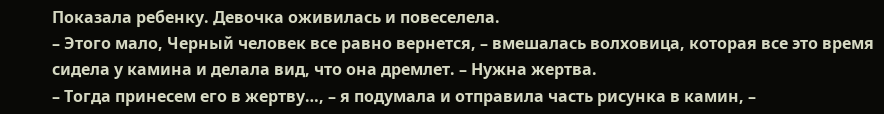Показала ребенку. Девочка оживилась и повеселела.
– Этого мало, Черный человек все равно вернется, – вмешалась волховица, которая все это время сидела у камина и делала вид, что она дремлет. – Нужна жертва.
– Тогда принесем его в жертву…, – я подумала и отправила часть рисунка в камин, –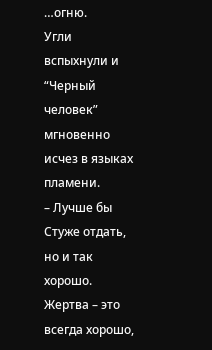…огню.
Угли вспыхнули и “Черный человек” мгновенно исчез в языках пламени.
– Лучше бы Стуже отдать, но и так хорошо. Жертва – это всегда хорошо,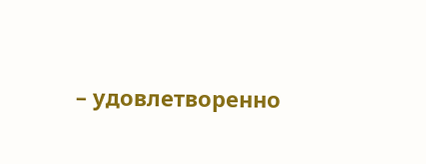– удовлетворенно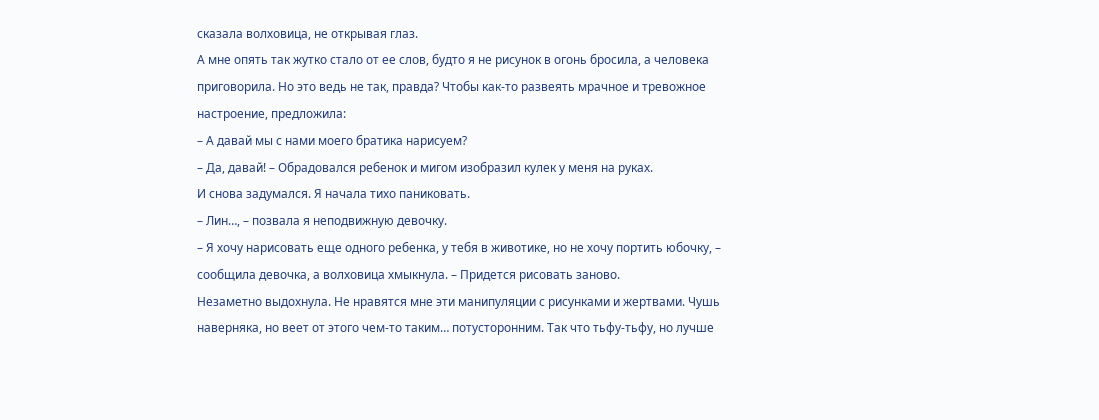сказала волховица, не открывая глаз.
А мне опять так жутко стало от ее слов, будто я не рисунок в огонь бросила, а человека приговорила. Но это ведь не так, правда? Чтобы как-то развеять мрачное и тревожное настроение, предложила:
– А давай мы с нами моего братика нарисуем?
– Да, давай! – Обрадовался ребенок и мигом изобразил кулек у меня на руках.
И снова задумался. Я начала тихо паниковать.
– Лин…, – позвала я неподвижную девочку.
– Я хочу нарисовать еще одного ребенка, у тебя в животике, но не хочу портить юбочку, – сообщила девочка, а волховица хмыкнула. – Придется рисовать заново.
Незаметно выдохнула. Не нравятся мне эти манипуляции с рисунками и жертвами. Чушь наверняка, но веет от этого чем-то таким… потусторонним. Так что тьфу-тьфу, но лучше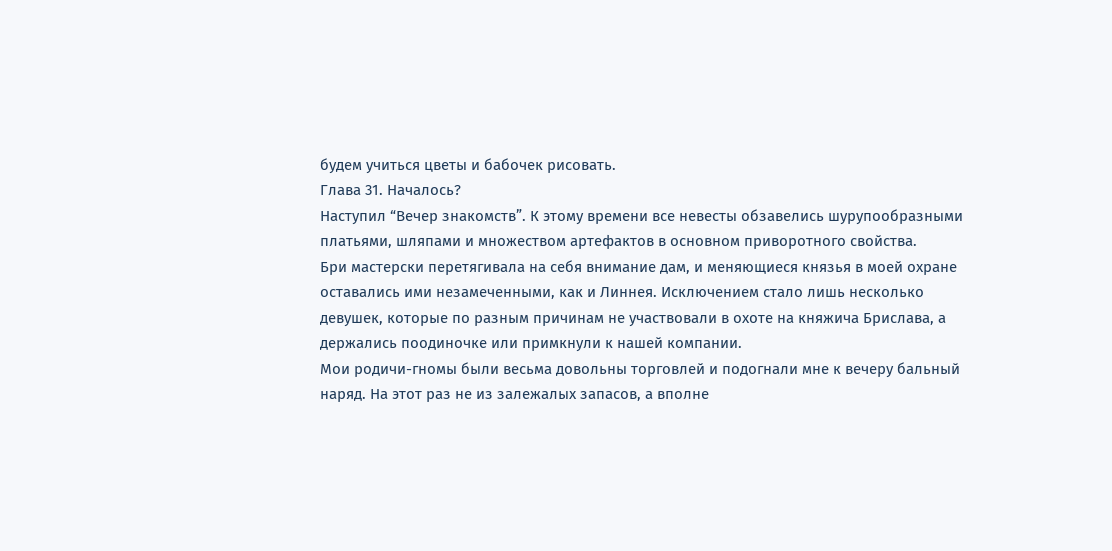будем учиться цветы и бабочек рисовать.
Глава 31. Началось?
Наступил “Вечер знакомств”. К этому времени все невесты обзавелись шурупообразными платьями, шляпами и множеством артефактов в основном приворотного свойства.
Бри мастерски перетягивала на себя внимание дам, и меняющиеся князья в моей охране оставались ими незамеченными, как и Линнея. Исключением стало лишь несколько девушек, которые по разным причинам не участвовали в охоте на княжича Брислава, а держались поодиночке или примкнули к нашей компании.
Мои родичи-гномы были весьма довольны торговлей и подогнали мне к вечеру бальный наряд. На этот раз не из залежалых запасов, а вполне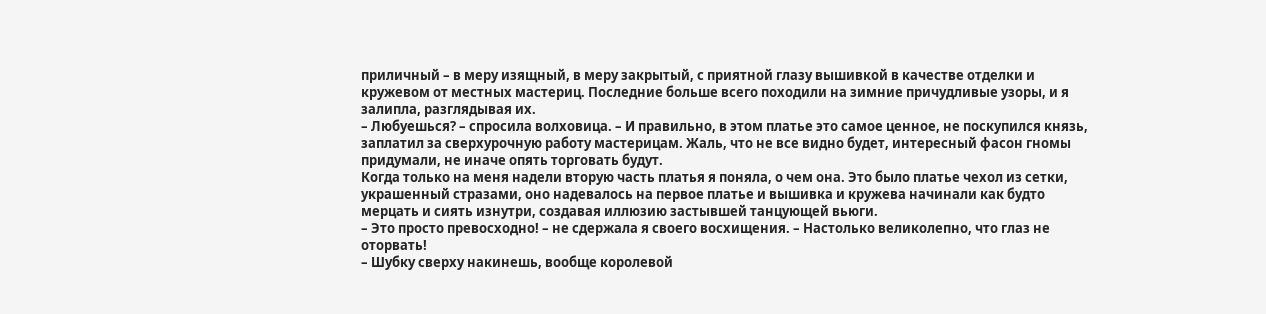приличный – в меру изящный, в меру закрытый, с приятной глазу вышивкой в качестве отделки и кружевом от местных мастериц. Последние больше всего походили на зимние причудливые узоры, и я залипла, разглядывая их.
– Любуешься? – спросила волховица. – И правильно, в этом платье это самое ценное, не поскупился князь, заплатил за сверхурочную работу мастерицам. Жаль, что не все видно будет, интересный фасон гномы придумали, не иначе опять торговать будут.
Когда только на меня надели вторую часть платья я поняла, о чем она. Это было платье чехол из сетки, украшенный стразами, оно надевалось на первое платье и вышивка и кружева начинали как будто мерцать и сиять изнутри, создавая иллюзию застывшей танцующей вьюги.
– Это просто превосходно! – не сдержала я своего восхищения. – Настолько великолепно, что глаз не оторвать!
– Шубку сверху накинешь, вообще королевой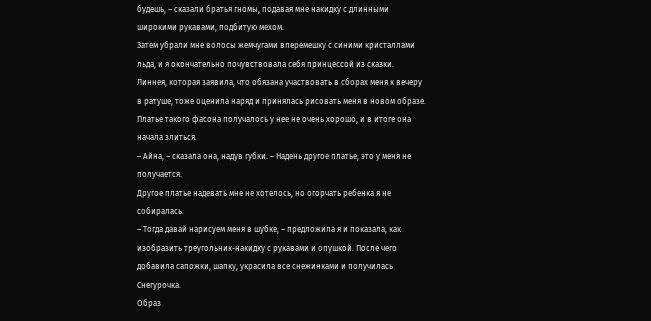будешь, – сказали братья гномы, подавая мне накидку с длинными широкими рукавами, подбитую мехом.
Затем убрали мне волосы жемчугами вперемешку с синими кристаллами льда, и я окончательно почувствовала себя принцессой из сказки.
Линнея, которая заявила, что обязана участвовать в сборах меня к вечеру в ратуше, тоже оценила наряд и принялась рисовать меня в новом образе. Платье такого фасона получалось у нее не очень хорошо, и в итоге она начала злиться.
– Айна, – сказала она, надув губки. – Надень другое платье, это у меня не получается.
Другое платье надевать мне не хотелось, но огорчать ребенка я не собиралась.
– Тогда давай нарисуем меня в шубке, – предложила я и показала, как изобразить треугольник-накидку с рукавами и опушкой. После чего добавила сапожки, шапку, украсила все снежинками и получилась Снегурочка.
Образ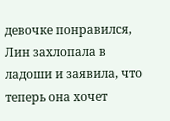девочке понравился, Лин захлопала в ладоши и заявила, что теперь она хочет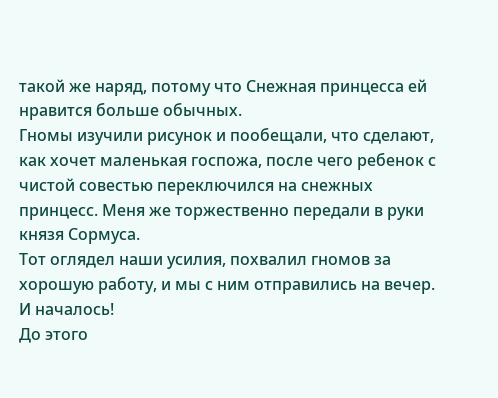такой же наряд, потому что Снежная принцесса ей нравится больше обычных.
Гномы изучили рисунок и пообещали, что сделают, как хочет маленькая госпожа, после чего ребенок с чистой совестью переключился на снежных принцесс. Меня же торжественно передали в руки князя Сормуса.
Тот оглядел наши усилия, похвалил гномов за хорошую работу, и мы с ним отправились на вечер.
И началось!
До этого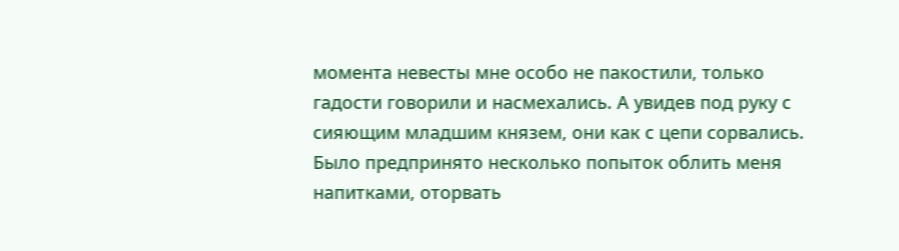момента невесты мне особо не пакостили, только гадости говорили и насмехались. А увидев под руку с сияющим младшим князем, они как с цепи сорвались.
Было предпринято несколько попыток облить меня напитками, оторвать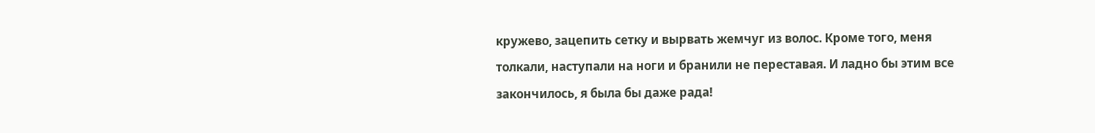кружево, зацепить сетку и вырвать жемчуг из волос. Кроме того, меня толкали, наступали на ноги и бранили не переставая. И ладно бы этим все закончилось, я была бы даже рада!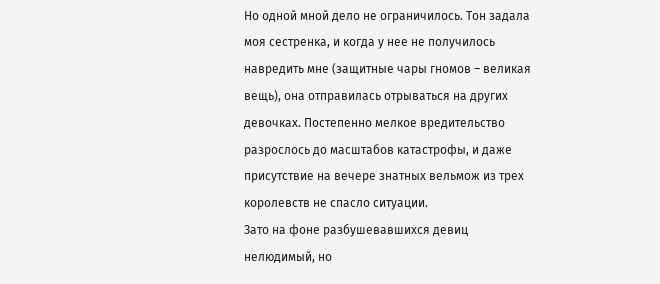Но одной мной дело не ограничилось. Тон задала моя сестренка, и когда у нее не получилось навредить мне (защитные чары гномов – великая вещь), она отправилась отрываться на других девочках. Постепенно мелкое вредительство разрослось до масштабов катастрофы, и даже присутствие на вечере знатных вельмож из трех королевств не спасло ситуации.
Зато на фоне разбушевавшихся девиц нелюдимый, но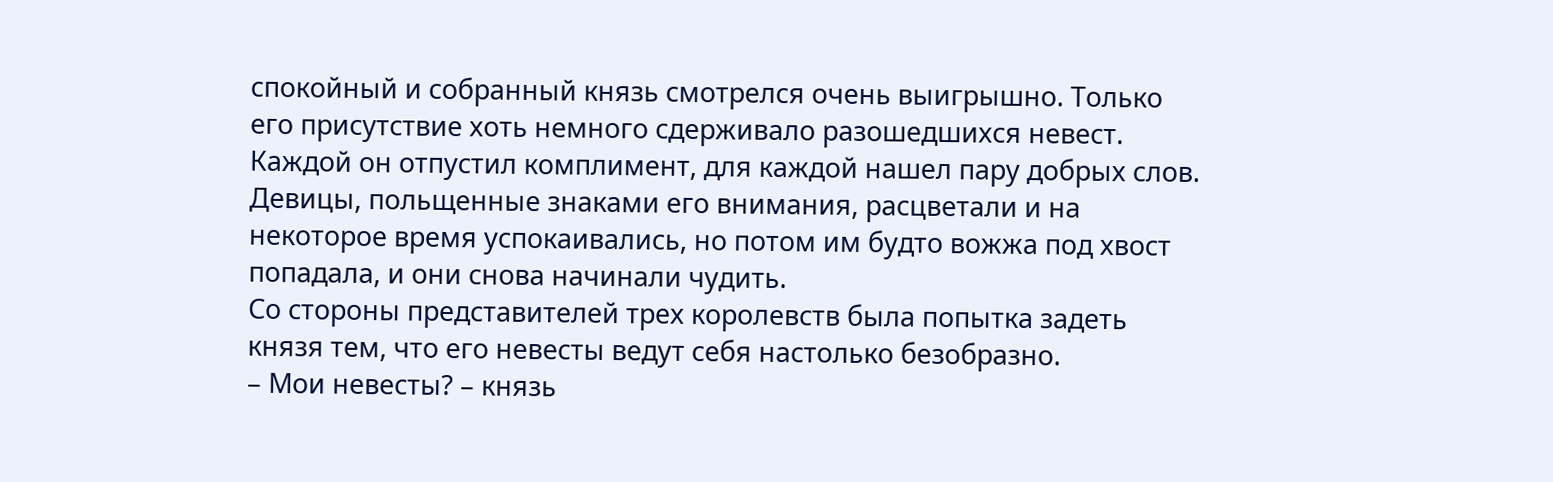спокойный и собранный князь смотрелся очень выигрышно. Только его присутствие хоть немного сдерживало разошедшихся невест.
Каждой он отпустил комплимент, для каждой нашел пару добрых слов. Девицы, польщенные знаками его внимания, расцветали и на некоторое время успокаивались, но потом им будто вожжа под хвост попадала, и они снова начинали чудить.
Со стороны представителей трех королевств была попытка задеть князя тем, что его невесты ведут себя настолько безобразно.
– Мои невесты? – князь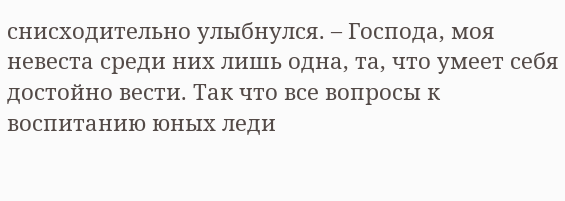снисходительно улыбнулся. – Господа, моя невеста среди них лишь одна, та, что умеет себя достойно вести. Так что все вопросы к воспитанию юных леди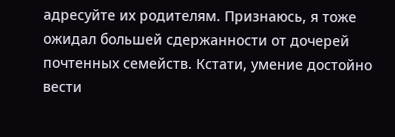адресуйте их родителям. Признаюсь, я тоже ожидал большей сдержанности от дочерей почтенных семейств. Кстати, умение достойно вести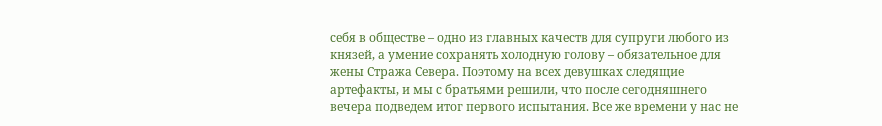себя в обществе – одно из главных качеств для супруги любого из князей, а умение сохранять холодную голову – обязательное для жены Стража Севера. Поэтому на всех девушках следящие артефакты, и мы с братьями решили, что после сегодняшнего вечера подведем итог первого испытания. Все же времени у нас не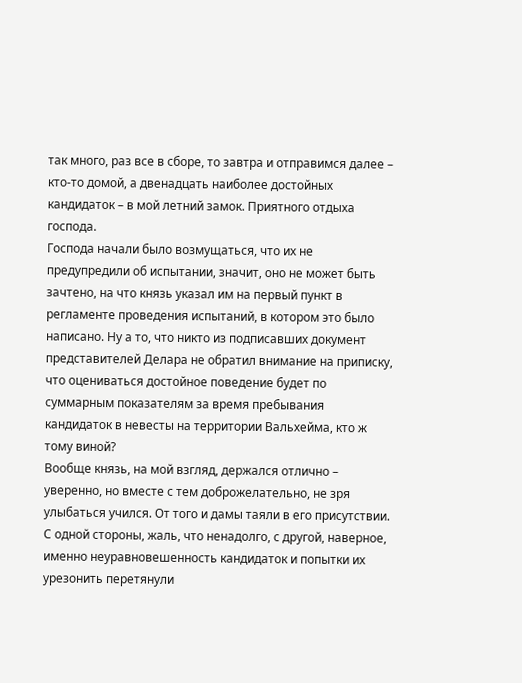так много, раз все в сборе, то завтра и отправимся далее – кто-то домой, а двенадцать наиболее достойных кандидаток – в мой летний замок. Приятного отдыха господа.
Господа начали было возмущаться, что их не предупредили об испытании, значит, оно не может быть зачтено, на что князь указал им на первый пункт в регламенте проведения испытаний, в котором это было написано. Ну а то, что никто из подписавших документ представителей Делара не обратил внимание на приписку, что оцениваться достойное поведение будет по суммарным показателям за время пребывания кандидаток в невесты на территории Вальхейма, кто ж тому виной?
Вообще князь, на мой взгляд, держался отлично – уверенно, но вместе с тем доброжелательно, не зря улыбаться учился. От того и дамы таяли в его присутствии. С одной стороны, жаль, что ненадолго, с другой, наверное, именно неуравновешенность кандидаток и попытки их урезонить перетянули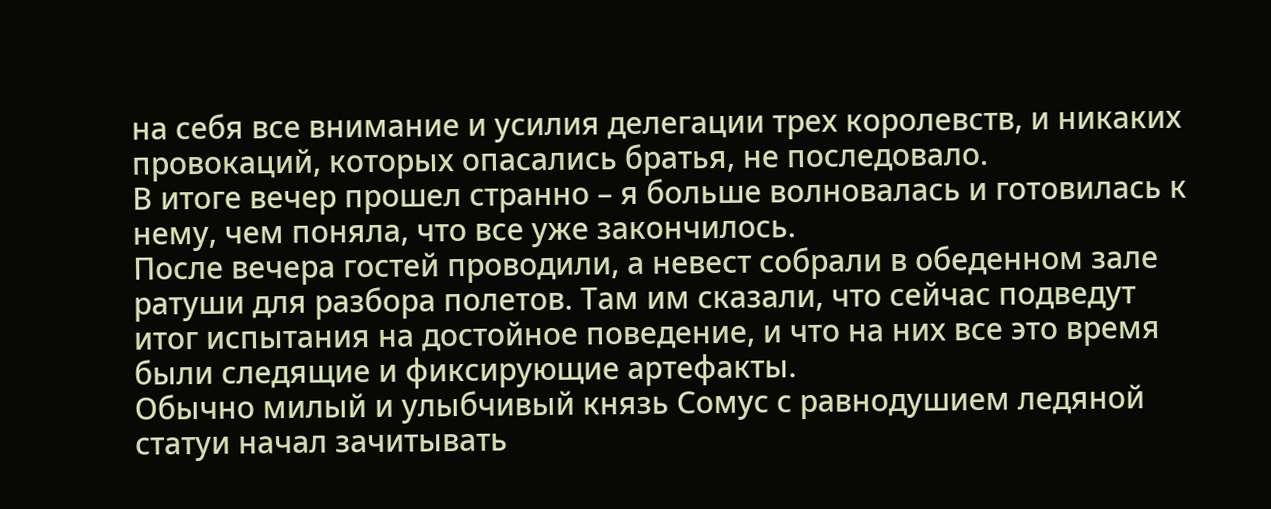на себя все внимание и усилия делегации трех королевств, и никаких провокаций, которых опасались братья, не последовало.
В итоге вечер прошел странно – я больше волновалась и готовилась к нему, чем поняла, что все уже закончилось.
После вечера гостей проводили, а невест собрали в обеденном зале ратуши для разбора полетов. Там им сказали, что сейчас подведут итог испытания на достойное поведение, и что на них все это время были следящие и фиксирующие артефакты.
Обычно милый и улыбчивый князь Сомус с равнодушием ледяной статуи начал зачитывать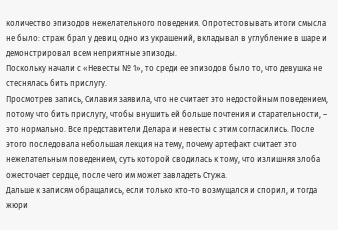количество эпизодов нежелательного поведения. Опротестовывать итоги смысла не было: страж брал у девиц одно из украшений, вкладывал в углубление в шаре и демонстрировал всем неприятные эпизоды.
Поскольку начали с «Невесты № 1», то среди ее эпизодов было то, что девушка не стеснялась бить прислугу.
Просмотрев запись, Силавия заявила, что не считает это недостойным поведением, потому что бить прислугу, чтобы внушить ей больше почтения и старательности, – это нормально. Все представители Делара и невесты с этим согласились. После этого последовала небольшая лекция на тему, почему артефакт считает это нежелательным поведением, суть которой сводилась к тому, что излишняя злоба ожесточает сердце, после чего им может завладеть Стужа.
Дальше к записям обращались, если только кто-то возмущался и спорил, и тогда жюри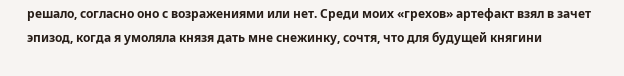решало, согласно оно с возражениями или нет. Среди моих «грехов» артефакт взял в зачет эпизод, когда я умоляла князя дать мне снежинку, сочтя, что для будущей княгини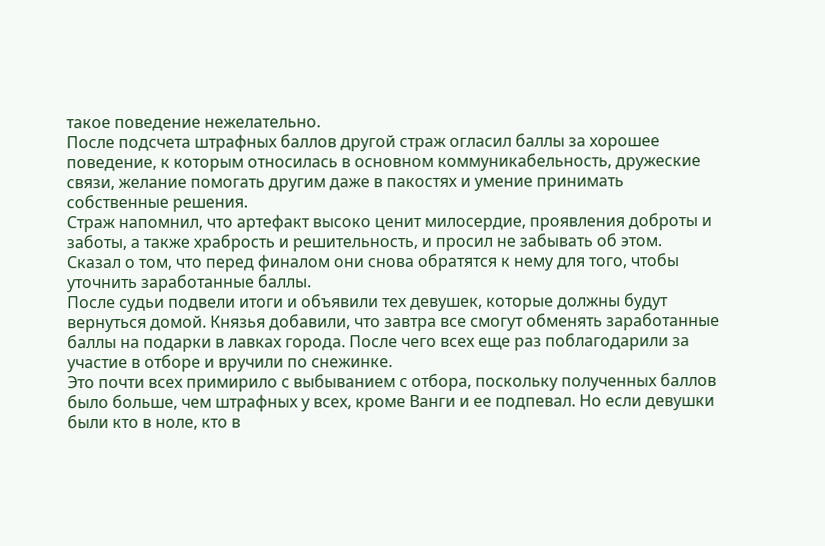такое поведение нежелательно.
После подсчета штрафных баллов другой страж огласил баллы за хорошее поведение, к которым относилась в основном коммуникабельность, дружеские связи, желание помогать другим даже в пакостях и умение принимать собственные решения.
Страж напомнил, что артефакт высоко ценит милосердие, проявления доброты и заботы, а также храбрость и решительность, и просил не забывать об этом. Сказал о том, что перед финалом они снова обратятся к нему для того, чтобы уточнить заработанные баллы.
После судьи подвели итоги и объявили тех девушек, которые должны будут вернуться домой. Князья добавили, что завтра все смогут обменять заработанные баллы на подарки в лавках города. После чего всех еще раз поблагодарили за участие в отборе и вручили по снежинке.
Это почти всех примирило с выбыванием с отбора, поскольку полученных баллов было больше, чем штрафных у всех, кроме Ванги и ее подпевал. Но если девушки были кто в ноле, кто в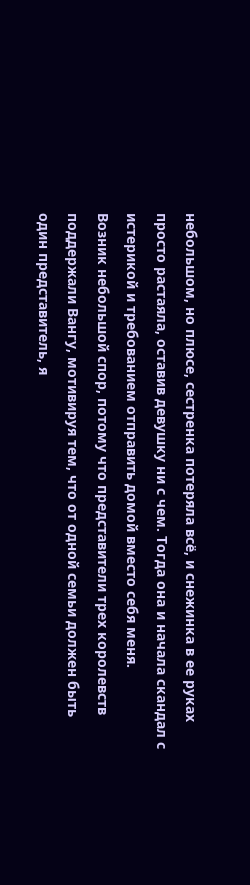небольшом, но плюсе, сестренка потеряла всё, и снежинка в ее руках просто растаяла, оставив девушку ни с чем. Тогда она и начала скандал с истерикой и требованием отправить домой вместо себя меня.
Возник небольшой спор, потому что представители трех королевств поддержали Вангу, мотивируя тем, что от одной семьи должен быть один представитель, я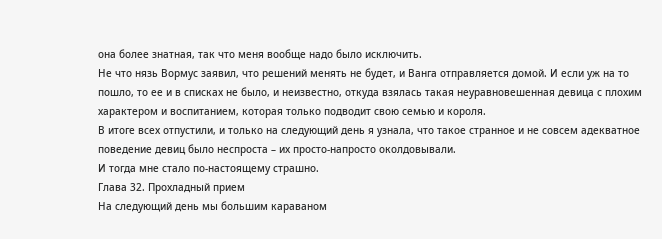она более знатная, так что меня вообще надо было исключить.
Не что нязь Вормус заявил, что решений менять не будет, и Ванга отправляется домой. И если уж на то пошло, то ее и в списках не было, и неизвестно, откуда взялась такая неуравновешенная девица с плохим характером и воспитанием, которая только подводит свою семью и короля.
В итоге всех отпустили, и только на следующий день я узнала, что такое странное и не совсем адекватное поведение девиц было неспроста – их просто-напросто околдовывали.
И тогда мне стало по-настоящему страшно.
Глава 32. Прохладный прием
На следующий день мы большим караваном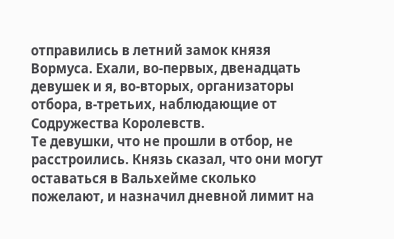отправились в летний замок князя Вормуса. Ехали, во-первых, двенадцать девушек и я, во-вторых, организаторы отбора, в-третьих, наблюдающие от Содружества Королевств.
Те девушки, что не прошли в отбор, не расстроились. Князь сказал, что они могут оставаться в Вальхейме сколько пожелают, и назначил дневной лимит на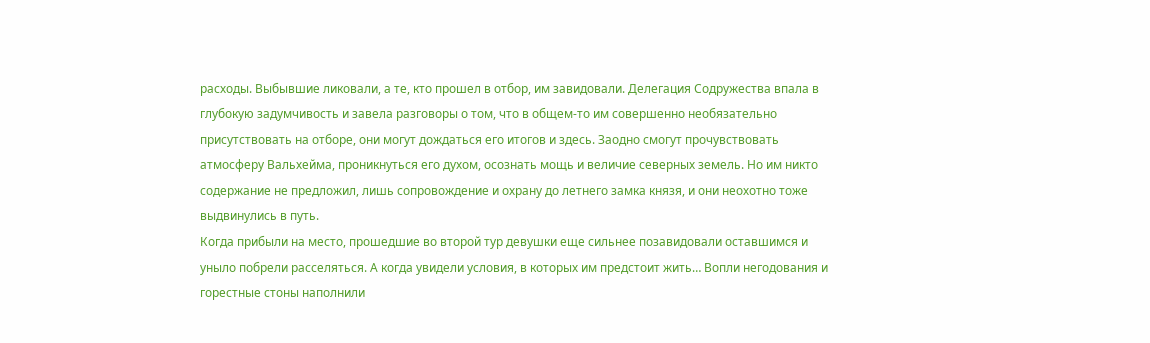расходы. Выбывшие ликовали, а те, кто прошел в отбор, им завидовали. Делегация Содружества впала в глубокую задумчивость и завела разговоры о том, что в общем-то им совершенно необязательно присутствовать на отборе, они могут дождаться его итогов и здесь. Заодно смогут прочувствовать атмосферу Вальхейма, проникнуться его духом, осознать мощь и величие северных земель. Но им никто содержание не предложил, лишь сопровождение и охрану до летнего замка князя, и они неохотно тоже выдвинулись в путь.
Когда прибыли на место, прошедшие во второй тур девушки еще сильнее позавидовали оставшимся и уныло побрели расселяться. А когда увидели условия, в которых им предстоит жить… Вопли негодования и горестные стоны наполнили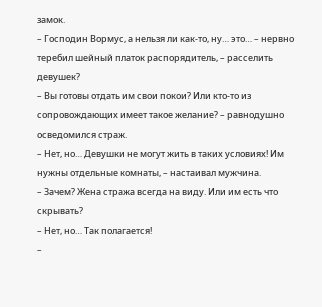замок.
– Господин Вормус, а нельзя ли как-то, ну… это… – нервно теребил шейный платок распорядитель, – расселить девушек?
– Вы готовы отдать им свои покои? Или кто-то из сопровождающих имеет такое желание? – равнодушно осведомился страж.
– Нет, но… Девушки не могут жить в таких условиях! Им нужны отдельные комнаты, – настаивал мужчина.
– Зачем? Жена стража всегда на виду. Или им есть что скрывать?
– Нет, но… Так полагается!
–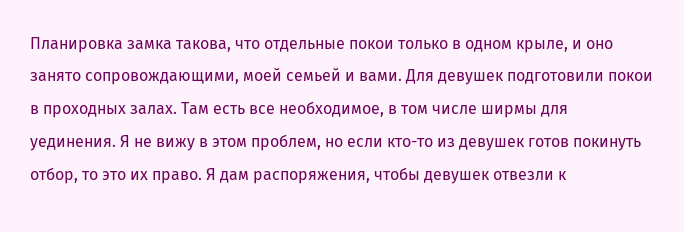Планировка замка такова, что отдельные покои только в одном крыле, и оно занято сопровождающими, моей семьей и вами. Для девушек подготовили покои в проходных залах. Там есть все необходимое, в том числе ширмы для уединения. Я не вижу в этом проблем, но если кто-то из девушек готов покинуть отбор, то это их право. Я дам распоряжения, чтобы девушек отвезли к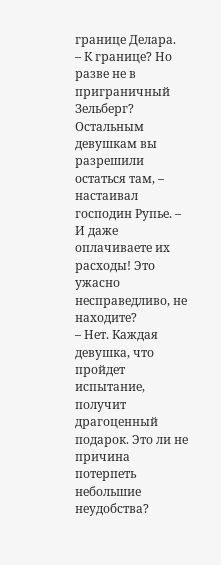границе Делара.
– К границе? Но разве не в приграничный Зельберг? Остальным девушкам вы разрешили остаться там, – настаивал господин Рупье. – И даже оплачиваете их расходы! Это ужасно несправедливо, не находите?
– Нет. Каждая девушка, что пройдет испытание, получит драгоценный подарок. Это ли не причина потерпеть небольшие неудобства?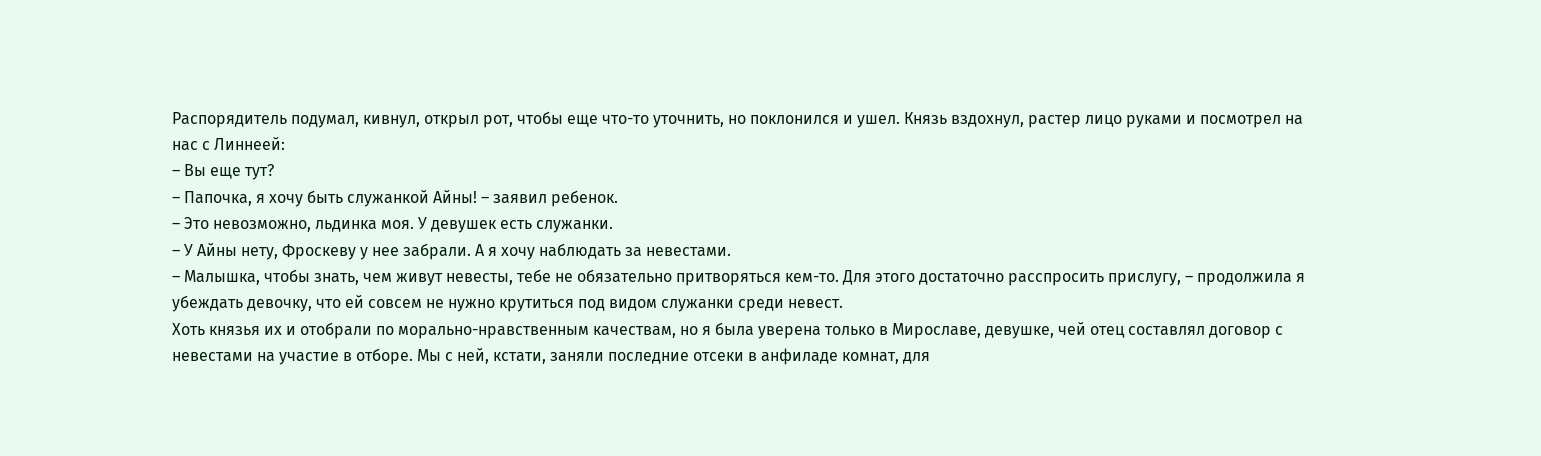Распорядитель подумал, кивнул, открыл рот, чтобы еще что-то уточнить, но поклонился и ушел. Князь вздохнул, растер лицо руками и посмотрел на нас с Линнеей:
– Вы еще тут?
– Папочка, я хочу быть служанкой Айны! – заявил ребенок.
– Это невозможно, льдинка моя. У девушек есть служанки.
– У Айны нету, Фроскеву у нее забрали. А я хочу наблюдать за невестами.
– Малышка, чтобы знать, чем живут невесты, тебе не обязательно притворяться кем-то. Для этого достаточно расспросить прислугу, – продолжила я убеждать девочку, что ей совсем не нужно крутиться под видом служанки среди невест.
Хоть князья их и отобрали по морально-нравственным качествам, но я была уверена только в Мирославе, девушке, чей отец составлял договор с невестами на участие в отборе. Мы с ней, кстати, заняли последние отсеки в анфиладе комнат, для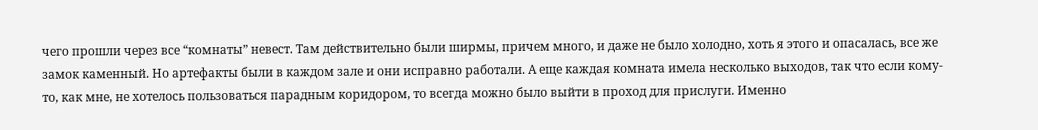чего прошли через все “комнаты” невест. Там действительно были ширмы, причем много, и даже не было холодно, хоть я этого и опасалась, все же замок каменный. Но артефакты были в каждом зале и они исправно работали. А еще каждая комната имела несколько выходов, так что если кому-то, как мне, не хотелось пользоваться парадным коридором, то всегда можно было выйти в проход для прислуги. Именно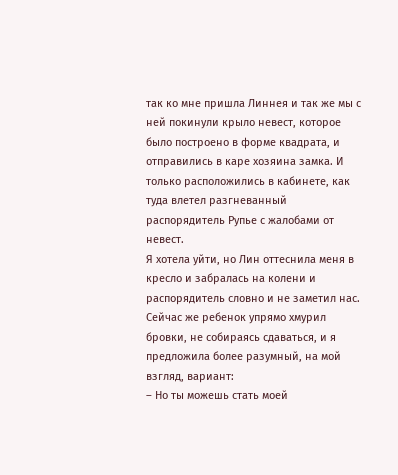так ко мне пришла Линнея и так же мы с ней покинули крыло невест, которое было построено в форме квадрата, и отправились в каре хозяина замка. И только расположились в кабинете, как туда влетел разгневанный распорядитель Рупье с жалобами от невест.
Я хотела уйти, но Лин оттеснила меня в кресло и забралась на колени и распорядитель словно и не заметил нас.
Сейчас же ребенок упрямо хмурил бровки, не собираясь сдаваться, и я предложила более разумный, на мой взгляд, вариант:
– Но ты можешь стать моей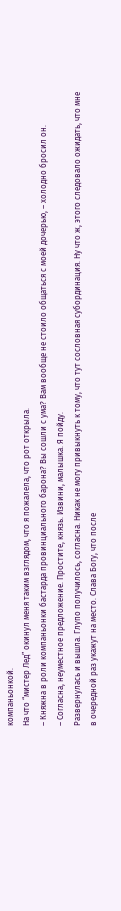компаньонкой.
На что “мистер Лед” окинул меня таким взглядом, что я пожалела, что рот открыла.
– Княжна в роли компаньонки бастарда провинциального барона? Вы сошли с ума? Вам вообще не стоило общаться с моей дочерью, – холодно бросил он.
– Согласна, неуместное предложение. Простите, князь. Извини, малышка. Я пойду.
Развернулась и вышла. Глупо получилось, согласна. Никак не могу привыкнуть к тому, что тут сословная субординация. Ну что ж, этого следовало ожидать, что мне в очередной раз укажут на место. Слава Богу, что после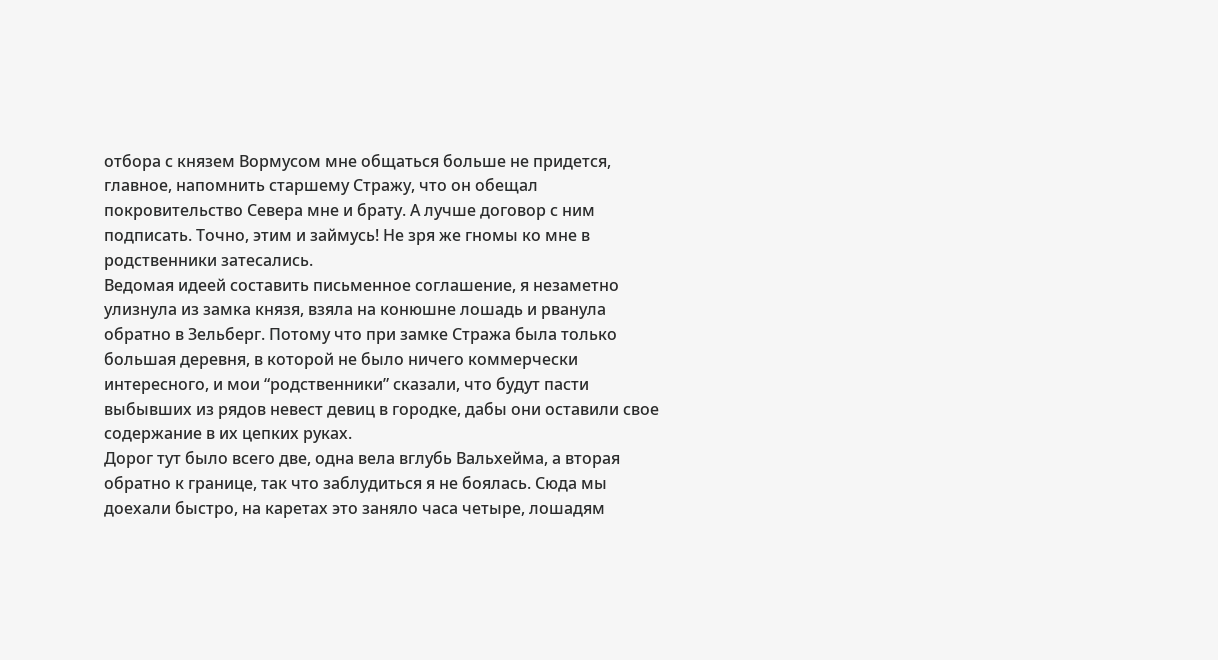отбора с князем Вормусом мне общаться больше не придется, главное, напомнить старшему Стражу, что он обещал покровительство Севера мне и брату. А лучше договор с ним подписать. Точно, этим и займусь! Не зря же гномы ко мне в родственники затесались.
Ведомая идеей составить письменное соглашение, я незаметно улизнула из замка князя, взяла на конюшне лошадь и рванула обратно в Зельберг. Потому что при замке Стража была только большая деревня, в которой не было ничего коммерчески интересного, и мои “родственники” сказали, что будут пасти выбывших из рядов невест девиц в городке, дабы они оставили свое содержание в их цепких руках.
Дорог тут было всего две, одна вела вглубь Вальхейма, а вторая обратно к границе, так что заблудиться я не боялась. Сюда мы доехали быстро, на каретах это заняло часа четыре, лошадям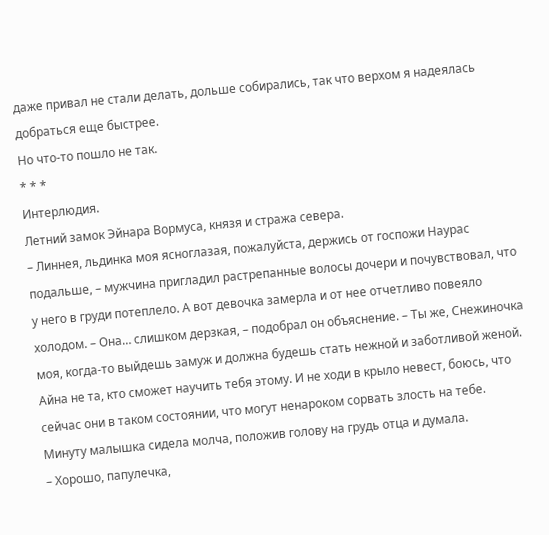даже привал не стали делать, дольше собирались, так что верхом я надеялась добраться еще быстрее.
Но что-то пошло не так.
* * *
Интерлюдия.
Летний замок Эйнара Вормуса, князя и стража севера.
– Линнея, льдинка моя ясноглазая, пожалуйста, держись от госпожи Наурас подальше, – мужчина пригладил растрепанные волосы дочери и почувствовал, что у него в груди потеплело. А вот девочка замерла и от нее отчетливо повеяло холодом. – Она… слишком дерзкая, – подобрал он объяснение. – Ты же, Снежиночка моя, когда-то выйдешь замуж и должна будешь стать нежной и заботливой женой. Айна не та, кто сможет научить тебя этому. И не ходи в крыло невест, боюсь, что сейчас они в таком состоянии, что могут ненароком сорвать злость на тебе.
Минуту малышка сидела молча, положив голову на грудь отца и думала.
– Хорошо, папулечка,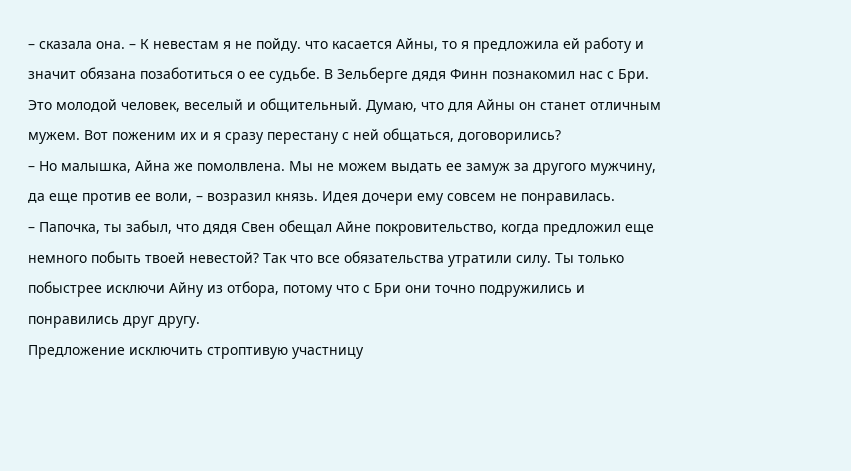– сказала она. – К невестам я не пойду. что касается Айны, то я предложила ей работу и значит обязана позаботиться о ее судьбе. В Зельберге дядя Финн познакомил нас с Бри. Это молодой человек, веселый и общительный. Думаю, что для Айны он станет отличным мужем. Вот поженим их и я сразу перестану с ней общаться, договорились?
– Но малышка, Айна же помолвлена. Мы не можем выдать ее замуж за другого мужчину, да еще против ее воли, – возразил князь. Идея дочери ему совсем не понравилась.
– Папочка, ты забыл, что дядя Свен обещал Айне покровительство, когда предложил еще немного побыть твоей невестой? Так что все обязательства утратили силу. Ты только побыстрее исключи Айну из отбора, потому что с Бри они точно подружились и понравились друг другу.
Предложение исключить строптивую участницу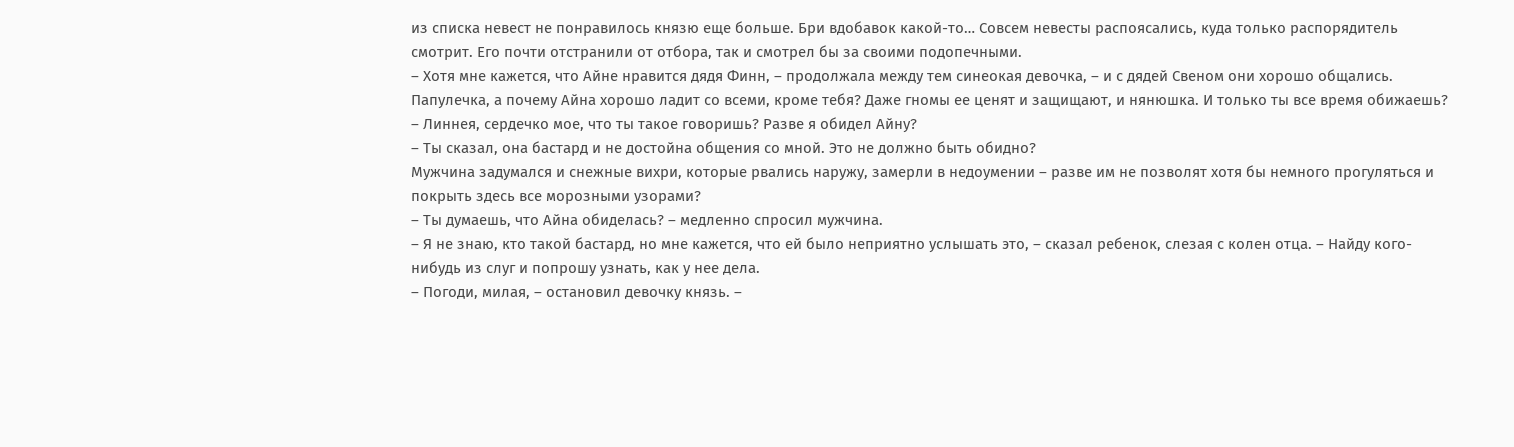из списка невест не понравилось князю еще больше. Бри вдобавок какой-то… Совсем невесты распоясались, куда только распорядитель смотрит. Его почти отстранили от отбора, так и смотрел бы за своими подопечными.
– Хотя мне кажется, что Айне нравится дядя Финн, – продолжала между тем синеокая девочка, – и с дядей Свеном они хорошо общались. Папулечка, а почему Айна хорошо ладит со всеми, кроме тебя? Даже гномы ее ценят и защищают, и нянюшка. И только ты все время обижаешь?
– Линнея, сердечко мое, что ты такое говоришь? Разве я обидел Айну?
– Ты сказал, она бастард и не достойна общения со мной. Это не должно быть обидно?
Мужчина задумался и снежные вихри, которые рвались наружу, замерли в недоумении – разве им не позволят хотя бы немного прогуляться и покрыть здесь все морозными узорами?
– Ты думаешь, что Айна обиделась? – медленно спросил мужчина.
– Я не знаю, кто такой бастард, но мне кажется, что ей было неприятно услышать это, – сказал ребенок, слезая с колен отца. – Найду кого-нибудь из слуг и попрошу узнать, как у нее дела.
– Погоди, милая, – остановил девочку князь. –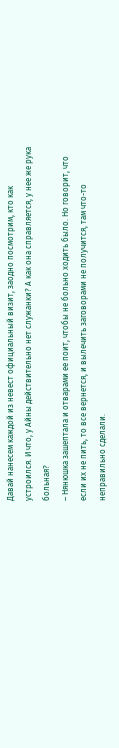Давай нанесем каждой из невест официальный визит, заодно посмотрим, кто как устроился. И что, у Айны действительно нет служанки? А как она справляется, у нее же рука больная?
– Нянюшка зашептала и отварами ее поит, чтобы не больно ходить было. Но говорит, что если их не пить, то все вернется, и вылечить заговорами не получится, там что-то неправильно сделали.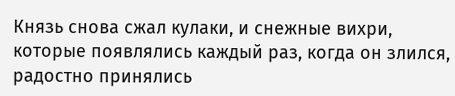Князь снова сжал кулаки, и снежные вихри, которые появлялись каждый раз, когда он злился, радостно принялись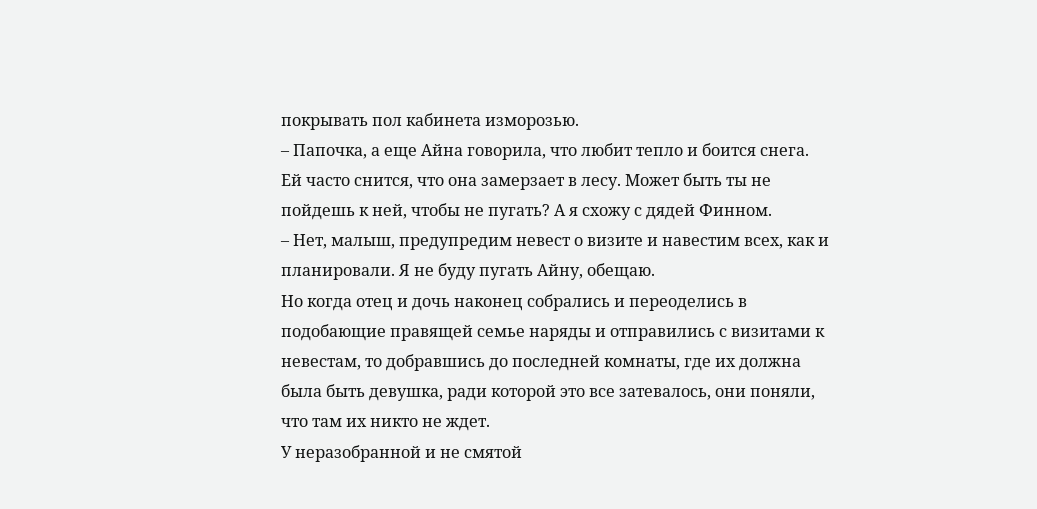покрывать пол кабинета изморозью.
– Папочка, а еще Айна говорила, что любит тепло и боится снега. Ей часто снится, что она замерзает в лесу. Может быть ты не пойдешь к ней, чтобы не пугать? А я схожу с дядей Финном.
– Нет, малыш, предупредим невест о визите и навестим всех, как и планировали. Я не буду пугать Айну, обещаю.
Но когда отец и дочь наконец собрались и переоделись в подобающие правящей семье наряды и отправились с визитами к невестам, то добравшись до последней комнаты, где их должна была быть девушка, ради которой это все затевалось, они поняли, что там их никто не ждет.
У неразобранной и не смятой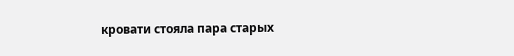кровати стояла пара старых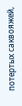потертых саквояжей,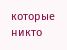которые никто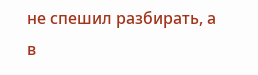не спешил разбирать, а в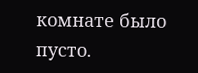комнате было пусто.